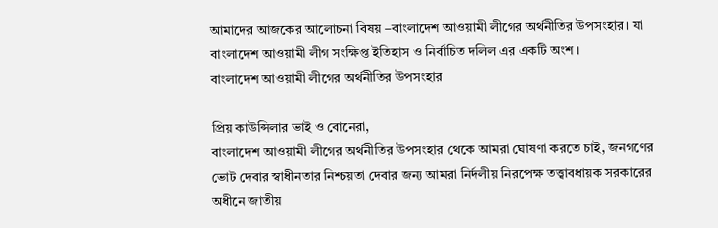আমাদের আজকের আলোচনা বিষয় –বাংলাদেশ আওয়ামী লীগের অর্থনীতির উপসংহার। যা বাংলাদেশ আওয়ামী লীগ সংক্ষিপ্ত ইতিহাস ও নির্বাচিত দলিল এর একটি অংশ।
বাংলাদেশ আওয়ামী লীগের অর্থনীতির উপসংহার

প্রিয় কাউন্সিলার ভাই ও বোনেরা,
বাংলাদেশ আওয়ামী লীগের অর্থনীতির উপসংহার থেকে আমরা ঘোষণা করতে চাই, জনগণের ভোট দেবার স্বাধীনতার নিশ্চয়তা দেবার জন্য আমরা নির্দলীয় নিরপেক্ষ তত্ত্বাবধায়ক সরকারের অধীনে জাতীয়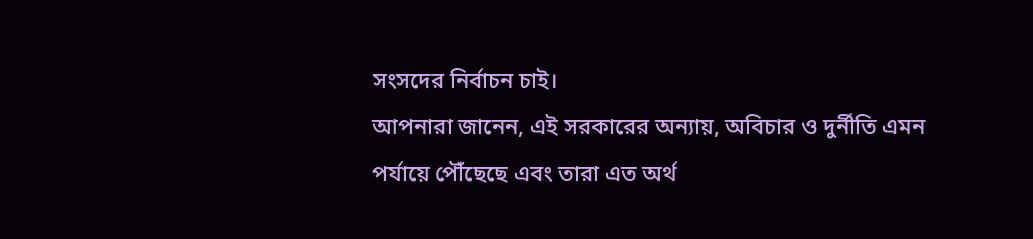সংসদের নির্বাচন চাই।
আপনারা জানেন, এই সরকারের অন্যায়, অবিচার ও দুর্নীতি এমন পর্যায়ে পৌঁছেছে এবং তারা এত অর্থ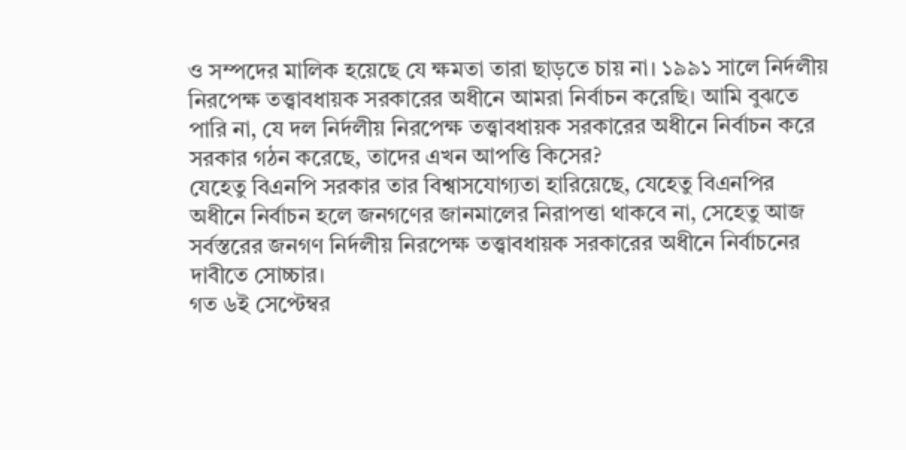ও সম্পদের মালিক হয়েছে যে ক্ষমতা তারা ছাড়তে চায় না। ১৯৯১ সালে নির্দলীয় নিরপেক্ষ তত্ত্বাবধায়ক সরকারের অধীনে আমরা নির্বাচন করেছি। আমি বুঝতে পারি না, যে দল নির্দলীয় নিরপেক্ষ তত্ত্বাবধায়ক সরকারের অধীনে নির্বাচন করে সরকার গঠন করেছে, তাদের এখন আপত্তি কিসের?
যেহেতু বিএনপি সরকার তার বিশ্বাসযোগ্যতা হারিয়েছে, যেহেতু বিএনপির অধীনে নির্বাচন হলে জনগণের জানমালের নিরাপত্তা থাকবে না, সেহেতু আজ সর্বস্তরের জনগণ নির্দলীয় নিরপেক্ষ তত্ত্বাবধায়ক সরকারের অধীনে নির্বাচনের দাবীতে সোচ্চার।
গত ৬ই সেপ্টেম্বর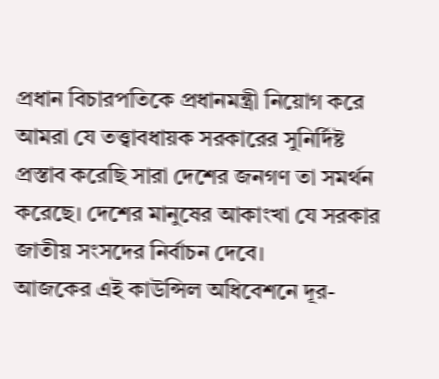প্রধান বিচারপতিকে প্রধানমন্ত্রী নিয়োগ করে আমরা যে তত্ত্বাবধায়ক সরকারের সুনির্দিষ্ট প্রস্তাব করেছি সারা দেশের জনগণ তা সমর্থন করেছে। দেশের মানুষের আকাংখা যে সরকার জাতীয় সংসদের নির্বাচন দেবে।
আজকের এই কাউন্সিল অধিবেশনে দূর-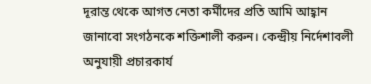দূরান্ত থেকে আগত নেতা কর্মীদের প্রতি আমি আহ্বান জানাবো সংগঠনকে শক্তিশালী করুন। কেন্দ্রীয় নির্দেশাবলী অনুযায়ী প্রচারকার্য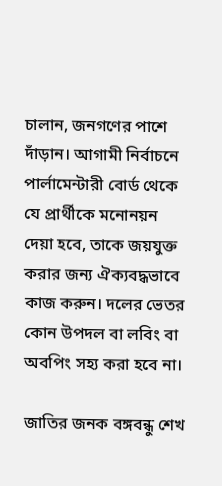চালান, জনগণের পাশে দাঁড়ান। আগামী নির্বাচনে পার্লামেন্টারী বোর্ড থেকে যে প্রার্থীকে মনোনয়ন দেয়া হবে, তাকে জয়যুক্ত করার জন্য ঐক্যবদ্ধভাবে কাজ করুন। দলের ভেতর কোন উপদল বা লবিং বা অবপিং সহ্য করা হবে না।

জাতির জনক বঙ্গবন্ধু শেখ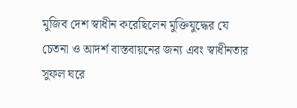মুজিব দেশ স্বাধীন করেছিলেন মুক্তিযুদ্ধের যে চেতনা ও আদর্শ বাস্তবায়নের জন্য এবং স্বাধীনতার সুফল ঘরে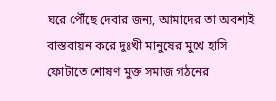ঘরে পৌঁছে দেবার জন্য, আমাদের তা অবশ্যই বাস্তবায়ন করে দুঃখী মানুষের মুখে হাসি ফোটাতে শোষণ মুক্ত সমাজ গঠনের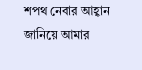শপথ নেবার আহ্বান জানিয়ে আমার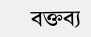বক্তব্য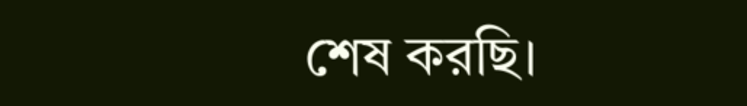শেষ করছি।